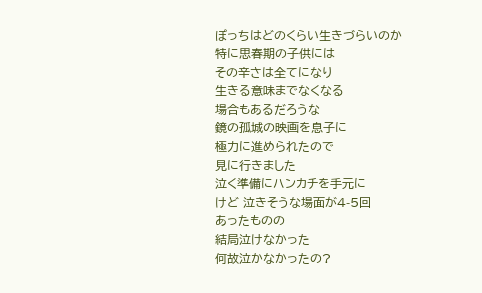ぽっちはどのくらい生きづらいのか
特に思春期の子供には
その辛さは全てになり
生きる意味までなくなる
場合もあるだろうな
鏡の孤城の映画を息子に
極力に進められたので
見に行きました
泣く準備にハンカチを手元に
けど 泣きそうな場面が4-5回
あったものの
結局泣けなかった
何故泣かなかったの?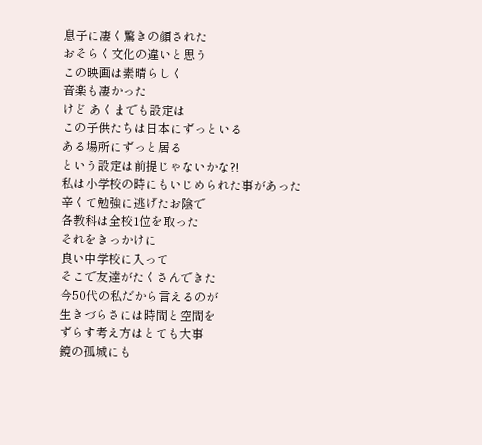息子に凄く驚きの顔された
おそらく文化の違いと思う
この映画は素晴らしく
音楽も凄かった
けど あくまでも設定は
この子供たちは日本にずっといる
ある場所にずっと居る
という設定は前提じゃないかな?!
私は小学校の時にもいじめられた事があった
辛くて勉強に逃げたお陰で
各教科は全校1位を取った
それをきっかけに
良い中学校に入って
そこで友達がたくさんできた
今50代の私だから言えるのが
生きづらさには時間と空間を
ずらす考え方はとても大事
鏡の孤城にも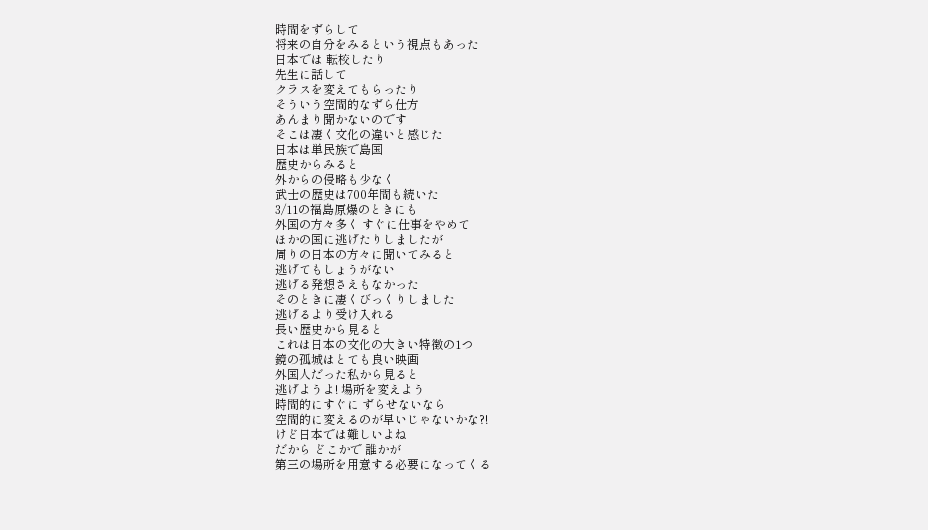時間をずらして
将来の自分をみるという視点もあった
日本では 転校したり
先生に話して
クラスを変えてもらったり
そういう空間的なずら仕方
あんまり聞かないのです
そこは凄く文化の違いと感じた
日本は単民族で島国
歴史からみると
外からの侵略も少なく
武士の歴史は700年間も続いた
3/11の福島原爆のときにも
外国の方々多く すぐに仕事をやめて
ほかの国に逃げたりしましたが
周りの日本の方々に聞いてみると
逃げてもしょうがない
逃げる発想さえもなかった
そのときに凄くびっくりしました
逃げるより受け入れる
長い歴史から見ると
これは日本の文化の大きい特徴の1つ
鏡の孤城はとても良い映画
外国人だった私から見ると
逃げようよ! 場所を変えよう
時間的にすぐに ずらせないなら
空間的に変えるのが早いじゃないかな?!
けど日本では難しいよね
だから どこかで 誰かが
第三の場所を用意する必要になってくる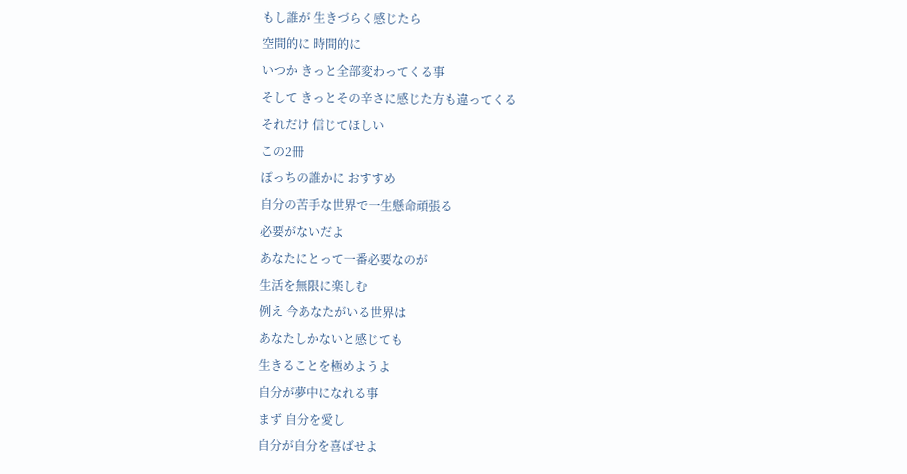もし誰が 生きづらく感じたら
空間的に 時間的に
いつか きっと全部変わってくる事
そして きっとその辛さに感じた方も違ってくる
それだけ 信じてほしい
この2冊
ぽっちの誰かに おすすめ
自分の苦手な世界で一生懸命頑張る
必要がないだよ
あなたにとって一番必要なのが
生活を無限に楽しむ
例え 今あなたがいる世界は
あなたしかないと感じても
生きることを極めようよ
自分が夢中になれる事
まず 自分を愛し
自分が自分を喜ばせよ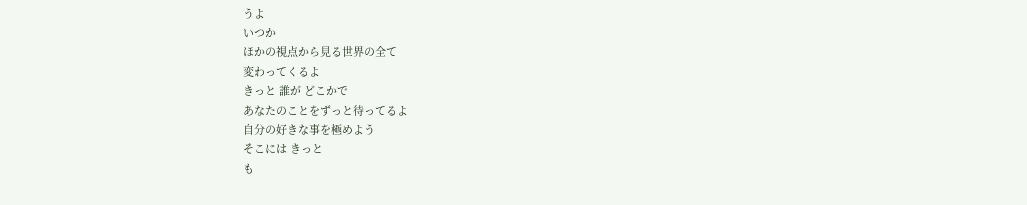うよ
いつか
ほかの視点から見る世界の全て
変わってくるよ
きっと 誰が どこかで
あなたのことをずっと待ってるよ
自分の好きな事を極めよう
そこには きっと
も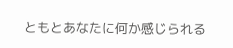ともとあなたに何か感じられる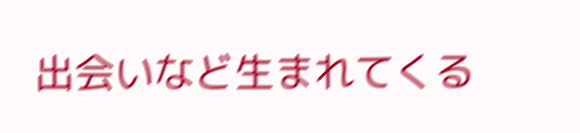出会いなど生まれてくる